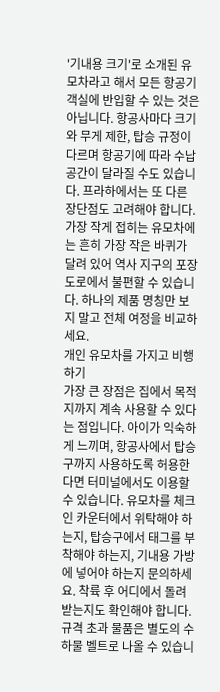'기내용 크기'로 소개된 유모차라고 해서 모든 항공기 객실에 반입할 수 있는 것은 아닙니다. 항공사마다 크기와 무게 제한, 탑승 규정이 다르며 항공기에 따라 수납공간이 달라질 수도 있습니다. 프라하에서는 또 다른 장단점도 고려해야 합니다. 가장 작게 접히는 유모차에는 흔히 가장 작은 바퀴가 달려 있어 역사 지구의 포장도로에서 불편할 수 있습니다. 하나의 제품 명칭만 보지 말고 전체 여정을 비교하세요.
개인 유모차를 가지고 비행하기
가장 큰 장점은 집에서 목적지까지 계속 사용할 수 있다는 점입니다. 아이가 익숙하게 느끼며, 항공사에서 탑승구까지 사용하도록 허용한다면 터미널에서도 이용할 수 있습니다. 유모차를 체크인 카운터에서 위탁해야 하는지, 탑승구에서 태그를 부착해야 하는지, 기내용 가방에 넣어야 하는지 문의하세요. 착륙 후 어디에서 돌려받는지도 확인해야 합니다. 규격 초과 물품은 별도의 수하물 벨트로 나올 수 있습니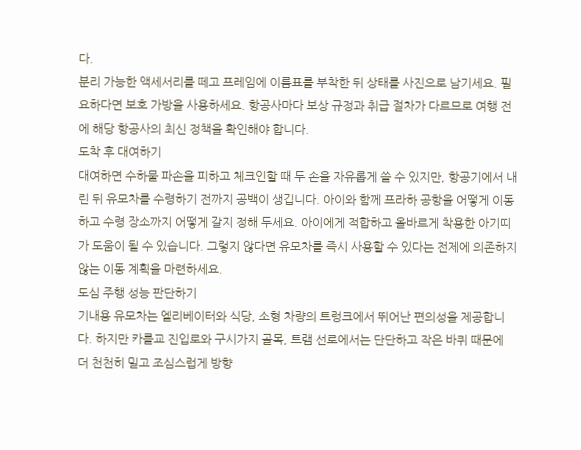다.
분리 가능한 액세서리를 떼고 프레임에 이름표를 부착한 뒤 상태를 사진으로 남기세요. 필요하다면 보호 가방을 사용하세요. 항공사마다 보상 규정과 취급 절차가 다르므로 여행 전에 해당 항공사의 최신 정책을 확인해야 합니다.
도착 후 대여하기
대여하면 수하물 파손을 피하고 체크인할 때 두 손을 자유롭게 쓸 수 있지만, 항공기에서 내린 뒤 유모차를 수령하기 전까지 공백이 생깁니다. 아이와 함께 프라하 공항을 어떻게 이동하고 수령 장소까지 어떻게 갈지 정해 두세요. 아이에게 적합하고 올바르게 착용한 아기띠가 도움이 될 수 있습니다. 그렇지 않다면 유모차를 즉시 사용할 수 있다는 전제에 의존하지 않는 이동 계획을 마련하세요.
도심 주행 성능 판단하기
기내용 유모차는 엘리베이터와 식당, 소형 차량의 트렁크에서 뛰어난 편의성을 제공합니다. 하지만 카를교 진입로와 구시가지 골목, 트램 선로에서는 단단하고 작은 바퀴 때문에 더 천천히 밀고 조심스럽게 방향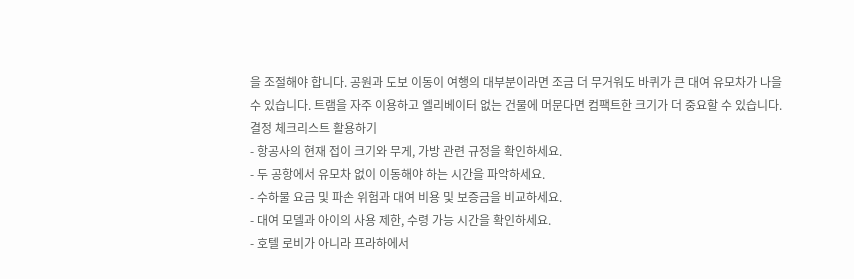을 조절해야 합니다. 공원과 도보 이동이 여행의 대부분이라면 조금 더 무거워도 바퀴가 큰 대여 유모차가 나을 수 있습니다. 트램을 자주 이용하고 엘리베이터 없는 건물에 머문다면 컴팩트한 크기가 더 중요할 수 있습니다.
결정 체크리스트 활용하기
- 항공사의 현재 접이 크기와 무게, 가방 관련 규정을 확인하세요.
- 두 공항에서 유모차 없이 이동해야 하는 시간을 파악하세요.
- 수하물 요금 및 파손 위험과 대여 비용 및 보증금을 비교하세요.
- 대여 모델과 아이의 사용 제한, 수령 가능 시간을 확인하세요.
- 호텔 로비가 아니라 프라하에서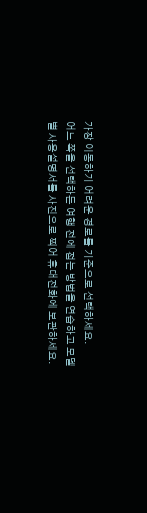가장 이동하기 어려운 경로를 기준으로 선택하세요.
어느 쪽을 선택하든 여행 전에 접는 방법을 연습하고 모델별 사용설명서를 사진으로 찍어 휴대전화에 보관하세요.